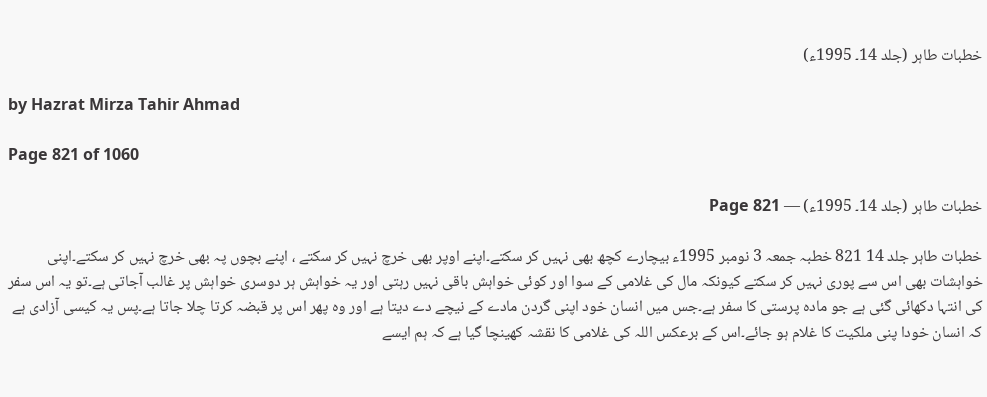خطبات طاہر (جلد 14۔ 1995ء)

by Hazrat Mirza Tahir Ahmad

Page 821 of 1060

خطبات طاہر (جلد 14۔ 1995ء) — Page 821

خطبات طاہر جلد 14 821 خطبہ جمعہ 3 نومبر 1995ء بیچارے کچھ بھی نہیں کر سکتے۔اپنے اوپر بھی خرچ نہیں کر سکتے ، اپنے بچوں پہ بھی خرچ نہیں کر سکتے۔اپنی خواہشات بھی اس سے پوری نہیں کر سکتے کیونکہ مال کی غلامی کے سوا اور کوئی خواہش باقی نہیں رہتی اور یہ خواہش ہر دوسری خواہش پر غالب آجاتی ہے۔تو یہ اس سفر کی انتہا دکھائی گئی ہے جو مادہ پرستی کا سفر ہے۔جس میں انسان خود اپنی گردن مادے کے نیچے دے دیتا ہے اور وہ پھر اس پر قبضہ کرتا چلا جاتا ہے۔پس یہ کیسی آزادی ہے کہ انسان خودا پنی ملکیت کا غلام ہو جائے۔اس کے برعکس اللہ کی غلامی کا نقشہ کھینچا گیا ہے کہ ہم ایسے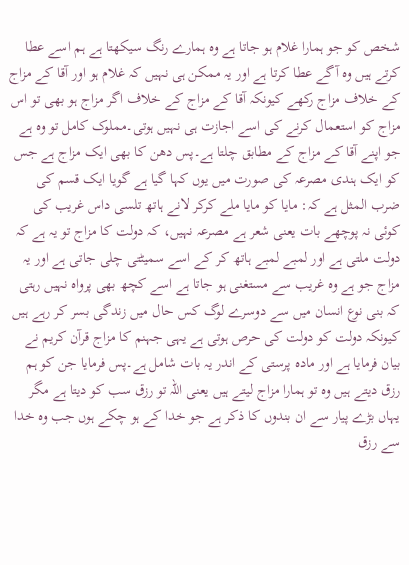شخص کو جو ہمارا غلام ہو جاتا ہے وہ ہمارے رنگ سیکھتا ہے ہم اسے عطا کرتے ہیں وہ آگے عطا کرتا ہے اور یہ ممکن ہی نہیں کہ غلام ہو اور آقا کے مزاج کے خلاف مزاج رکھے کیونکہ آقا کے مزاج کے خلاف اگر مزاج ہو بھی تو اس مزاج کو استعمال کرنے کی اسے اجازت ہی نہیں ہوتی۔مملوک کامل تو وہ ہے جو اپنے آقا کے مزاج کے مطابق چلتا ہے۔پس دھن کا بھی ایک مزاج ہے جس کو ایک ہندی مصرعہ کی صورت میں یوں کہا گیا ہے گویا ایک قسم کی ضرب المثل ہے کہ: مایا کو مایا ملے کرکر لانے ہاتھ تلسی داس غریب کی کوئی نہ پوچھے بات یعنی شعر ہے مصرعہ نہیں، کہ دولت کا مزاج تو یہ ہے کہ دولت ملتی ہے اور لمبے لمبے ہاتھ کر کے اسے سمیٹتی چلی جاتی ہے اور یہ مزاج جو ہے وہ غریب سے مستغنی ہو جاتا ہے اسے کچھ بھی پرواہ نہیں رہتی کہ بنی نوع انسان میں سے دوسرے لوگ کس حال میں زندگی بسر کر رہے ہیں کیونکہ دولت کو دولت کی حرص ہوتی ہے یہی جہنم کا مزاج قرآن کریم نے بیان فرمایا ہے اور مادہ پرستی کے اندر یہ بات شامل ہے۔پس فرمایا جن کو ہم رزق دیتے ہیں وہ تو ہمارا مزاج لیتے ہیں یعنی اللہ تو رزق سب کو دیتا ہے مگر یہاں بڑے پیار سے ان بندوں کا ذکر ہے جو خدا کے ہو چکے ہوں جب وہ خدا سے رزق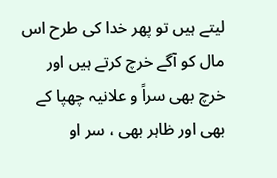لیتے ہیں تو پھر خدا کی طرح اس مال کو آگے خرچ کرتے ہیں اور خرچ بھی سراً و علانیہ چھپا کے بھی اور ظاہر بھی ، سر او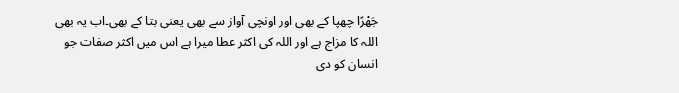جَهْرًا چھپا کے بھی اور اونچی آواز سے بھی یعنی بتا کے بھی۔اب یہ بھی اللہ کا مزاج ہے اور اللہ کی اکثر عطا میرا ہے اس میں اکثر صفات جو انسان کو دی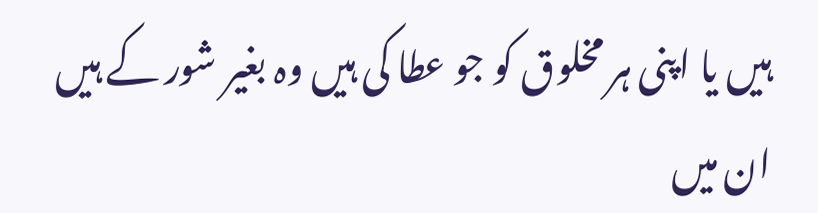ہیں یا اپنی ہر مخلوق کو جو عطا کی ہیں وہ بغیر شور کے ہیں ان میں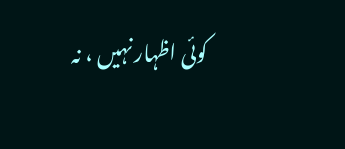کوئی اظہار نہیں ، نہ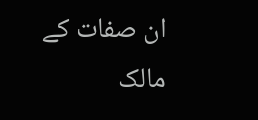ان صفات کے مالک